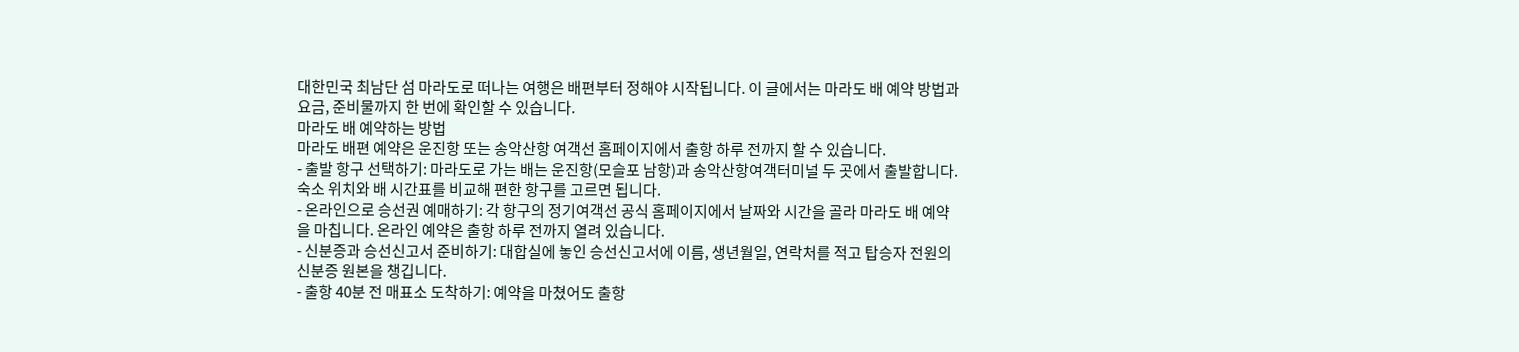대한민국 최남단 섬 마라도로 떠나는 여행은 배편부터 정해야 시작됩니다. 이 글에서는 마라도 배 예약 방법과 요금, 준비물까지 한 번에 확인할 수 있습니다.
마라도 배 예약하는 방법
마라도 배편 예약은 운진항 또는 송악산항 여객선 홈페이지에서 출항 하루 전까지 할 수 있습니다.
- 출발 항구 선택하기: 마라도로 가는 배는 운진항(모슬포 남항)과 송악산항여객터미널 두 곳에서 출발합니다. 숙소 위치와 배 시간표를 비교해 편한 항구를 고르면 됩니다.
- 온라인으로 승선권 예매하기: 각 항구의 정기여객선 공식 홈페이지에서 날짜와 시간을 골라 마라도 배 예약을 마칩니다. 온라인 예약은 출항 하루 전까지 열려 있습니다.
- 신분증과 승선신고서 준비하기: 대합실에 놓인 승선신고서에 이름, 생년월일, 연락처를 적고 탑승자 전원의 신분증 원본을 챙깁니다.
- 출항 40분 전 매표소 도착하기: 예약을 마쳤어도 출항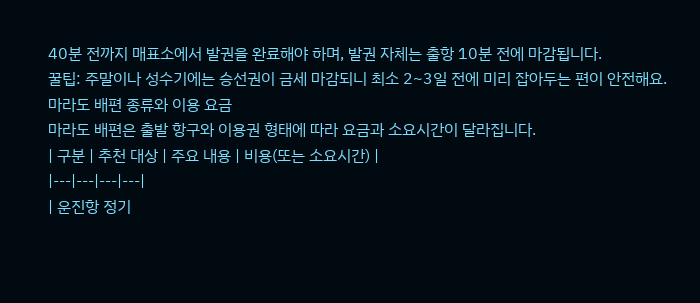40분 전까지 매표소에서 발권을 완료해야 하며, 발권 자체는 출항 10분 전에 마감됩니다.
꿀팁: 주말이나 성수기에는 승선권이 금세 마감되니 최소 2~3일 전에 미리 잡아두는 편이 안전해요.
마라도 배편 종류와 이용 요금
마라도 배편은 출발 항구와 이용권 형태에 따라 요금과 소요시간이 달라집니다.
| 구분 | 추천 대상 | 주요 내용 | 비용(또는 소요시간) |
|---|---|---|---|
| 운진항 정기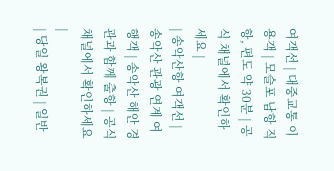여객선 | 대중교통 이용객 | 모슬포 남항 직항, 편도 약 30분 | 공식 채널에서 확인하세요 |
| 송악산항 여객선 | 송악산 관광 연계 여행객 | 송악산 해안 경관과 함께 출항 | 공식 채널에서 확인하세요 |
| 당일 왕복권 | 일반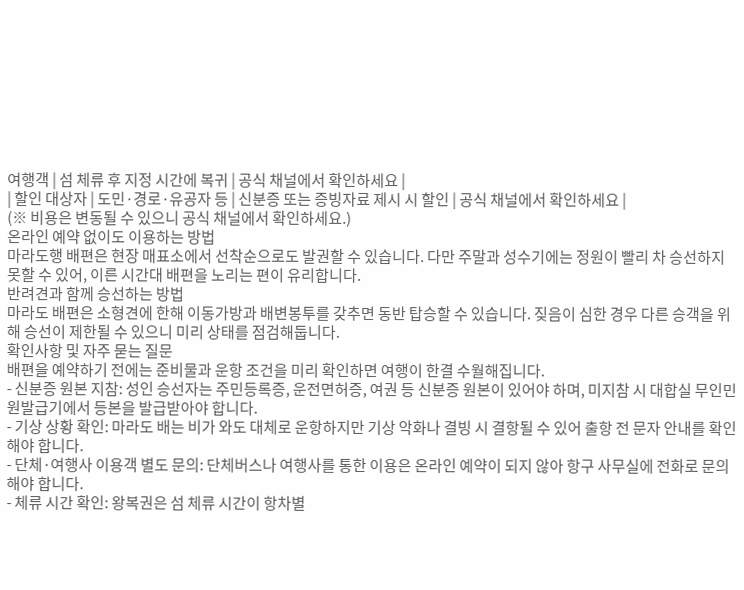여행객 | 섬 체류 후 지정 시간에 복귀 | 공식 채널에서 확인하세요 |
| 할인 대상자 | 도민·경로·유공자 등 | 신분증 또는 증빙자료 제시 시 할인 | 공식 채널에서 확인하세요 |
(※ 비용은 변동될 수 있으니 공식 채널에서 확인하세요.)
온라인 예약 없이도 이용하는 방법
마라도행 배편은 현장 매표소에서 선착순으로도 발권할 수 있습니다. 다만 주말과 성수기에는 정원이 빨리 차 승선하지 못할 수 있어, 이른 시간대 배편을 노리는 편이 유리합니다.
반려견과 함께 승선하는 방법
마라도 배편은 소형견에 한해 이동가방과 배변봉투를 갖추면 동반 탑승할 수 있습니다. 짖음이 심한 경우 다른 승객을 위해 승선이 제한될 수 있으니 미리 상태를 점검해둡니다.
확인사항 및 자주 묻는 질문
배편을 예약하기 전에는 준비물과 운항 조건을 미리 확인하면 여행이 한결 수월해집니다.
- 신분증 원본 지참: 성인 승선자는 주민등록증, 운전면허증, 여권 등 신분증 원본이 있어야 하며, 미지참 시 대합실 무인민원발급기에서 등본을 발급받아야 합니다.
- 기상 상황 확인: 마라도 배는 비가 와도 대체로 운항하지만 기상 악화나 결빙 시 결항될 수 있어 출항 전 문자 안내를 확인해야 합니다.
- 단체·여행사 이용객 별도 문의: 단체버스나 여행사를 통한 이용은 온라인 예약이 되지 않아 항구 사무실에 전화로 문의해야 합니다.
- 체류 시간 확인: 왕복권은 섬 체류 시간이 항차별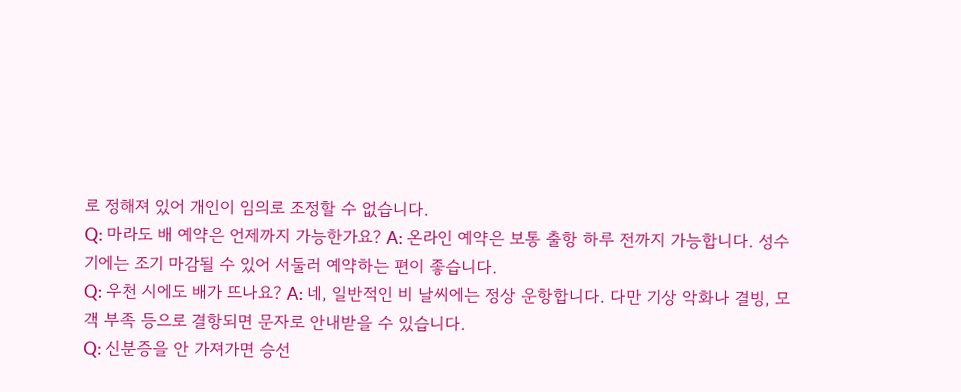로 정해져 있어 개인이 임의로 조정할 수 없습니다.
Q: 마라도 배 예약은 언제까지 가능한가요? A: 온라인 예약은 보통 출항 하루 전까지 가능합니다. 성수기에는 조기 마감될 수 있어 서둘러 예약하는 편이 좋습니다.
Q: 우천 시에도 배가 뜨나요? A: 네, 일반적인 비 날씨에는 정상 운항합니다. 다만 기상 악화나 결빙, 모객 부족 등으로 결항되면 문자로 안내받을 수 있습니다.
Q: 신분증을 안 가져가면 승선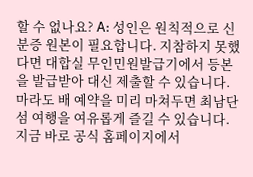할 수 없나요? A: 성인은 원칙적으로 신분증 원본이 필요합니다. 지참하지 못했다면 대합실 무인민원발급기에서 등본을 발급받아 대신 제출할 수 있습니다.
마라도 배 예약을 미리 마쳐두면 최남단 섬 여행을 여유롭게 즐길 수 있습니다. 지금 바로 공식 홈페이지에서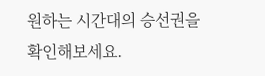원하는 시간대의 승선권을 확인해보세요.